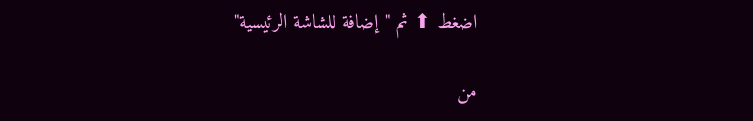اضغط ⬆ ثم "إضافة للشاشة الرئيسية"

من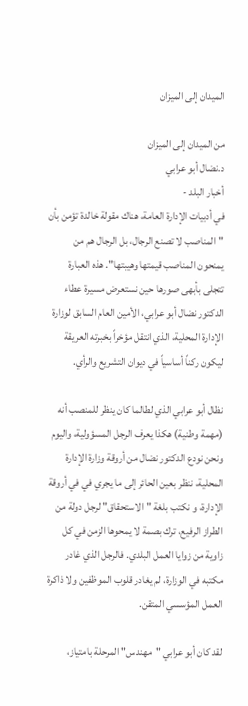الميدان إلى الميزان

من الميدان إلى الميزان
د.نضال أبو عرابي
أخبار البلد -
في أدبيات الإدارة العامة، هناك مقولة خالدة تؤمن بأن "المناصب لا تصنع الرجال، بل الرجال هم من يمنحون المناصب قيمتها وهيبتها". هذه العبارة تتجلى بأبهى صورها حين نستعرض مسيرة عطاء الدكتور نضال أبو عرابي، الأمين العام السابق لوزارة الإدارة المحلية، الذي انتقل مؤخراً بخبرته العريقة ليكون ركناً أساسياً في ديوان التشريع والرأي.

نظال أبو عرابي الذي لطالما كان ينظر للمنصب أنه (مهمة وطنية) هكذا يعرف الرجل المسؤولية، واليوم ونحن نودع الدكتور نضال من أروقة وزارة الإدارة المحلية، ننظر بعين الحائر إلى ما يجري في في أروقة الإدارة، و نكتب بلغة "الاستحقاق" لرجل دولة من الطراز الرفيع، ترك بصمة لا يمحوها الزمن في كل زاوية من زوايا العمل البلدي. فالرجل الذي غادر مكتبه في الوزارة، لم يغادر قلوب الموظفين ولا ذاكرة العمل المؤسسي المتقن.

لقد كان أبو عرابي "مهندس" المرحلة بامتياز،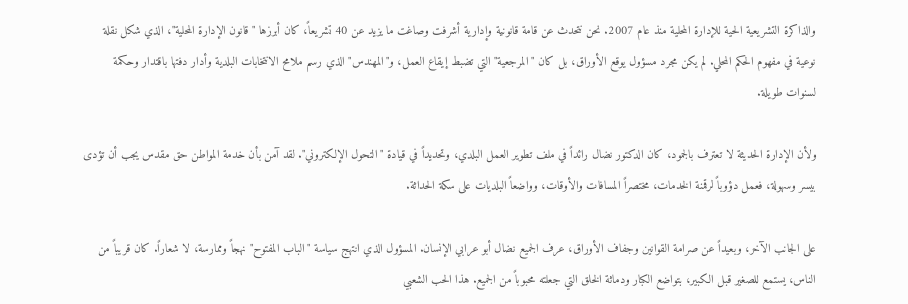والذاكرة التشريعية الحية للإدارة المحلية منذ عام 2007. نحن نتحدث عن قامة قانونية وإدارية أشرفت وصاغت ما يزيد عن 40 تشريعاً، كان أبرزها "قانون الإدارة المحلية"، الذي شكل نقلة نوعية في مفهوم الحكم المحلي. لم يكن مجرد مسؤول يوقع الأوراق، بل كان "المرجعية" التي تضبط إيقاع العمل، و"المهندس" الذي رسم ملامح الانتخابات البلدية وأدار دفتها باقتدار وحكمة لسنوات طويلة.

ولأن الإدارة الحديثة لا تعترف بالجمود، كان الدكتور نضال رائداً في ملف تطوير العمل البلدي، وتحديداً في قيادة "التحول الإلكتروني". لقد آمن بأن خدمة المواطن حق مقدس يجب أن تؤدى بيسر وسهولة، فعمل دؤوباً لرقمنة الخدمات، مختصراً المسافات والأوقات، وواضعاً البلديات على سكة الحداثة.

على الجانب الآخر، وبعيداً عن صرامة القوانين وجفاف الأوراق، عرف الجميع نضال أبو عرابي الإنسان. المسؤول الذي انتهج سياسة "الباب المفتوح" نهجاً وممارسة، لا شعاراً. كان قريباً من الناس، يستمع للصغير قبل الكبير، بتواضع الكبار ودماثة الخلق التي جعلته محبوباً من الجميع. هذا الحب الشعبي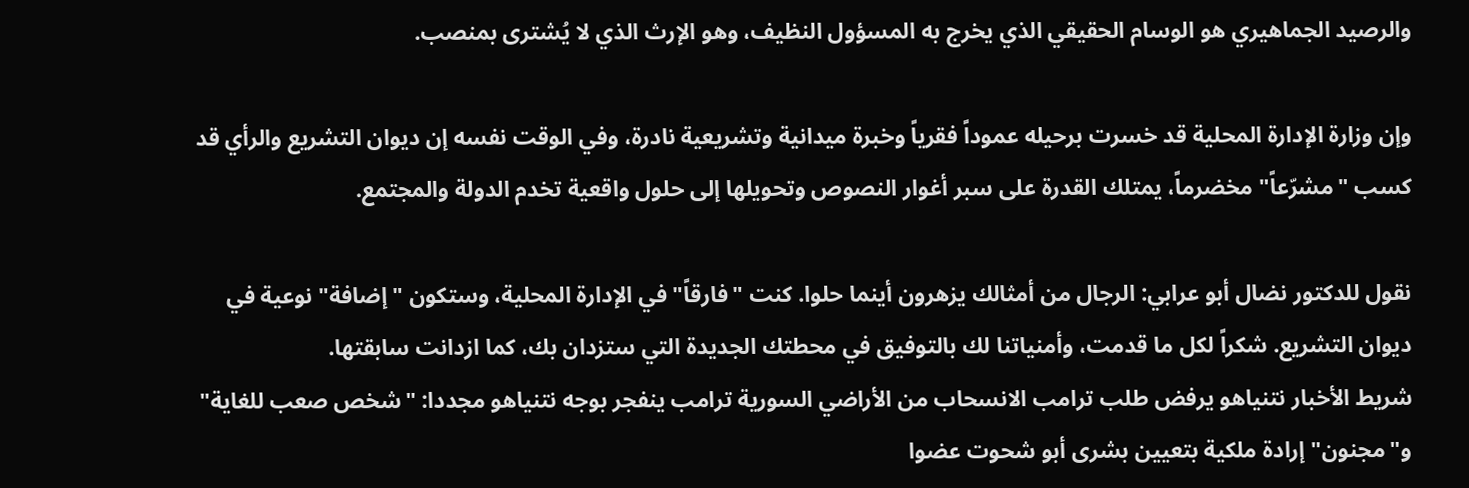والرصيد الجماهيري هو الوسام الحقيقي الذي يخرج به المسؤول النظيف، وهو الإرث الذي لا يُشترى بمنصب.

وإن وزارة الإدارة المحلية قد خسرت برحيله عموداً فقرياً وخبرة ميدانية وتشريعية نادرة، وفي الوقت نفسه إن ديوان التشريع والرأي قد كسب "مشرّعاً" مخضرماً، يمتلك القدرة على سبر أغوار النصوص وتحويلها إلى حلول واقعية تخدم الدولة والمجتمع.

نقول للدكتور نضال أبو عرابي: الرجال من أمثالك يزهرون أينما حلوا. كنت "فارقاً" في الإدارة المحلية، وستكون "إضافة" نوعية في ديوان التشريع. شكراً لكل ما قدمت، وأمنياتنا لك بالتوفيق في محطتك الجديدة التي ستزدان بك، كما ازدانت سابقتها.
شريط الأخبار نتنياهو يرفض طلب ترامب الانسحاب من الأراضي السورية ترامب ينفجر بوجه نتنياهو مجددا: "شخص صعب للغاية" و"مجنون" إرادة ملكية بتعيين بشرى أبو شحوت عضوا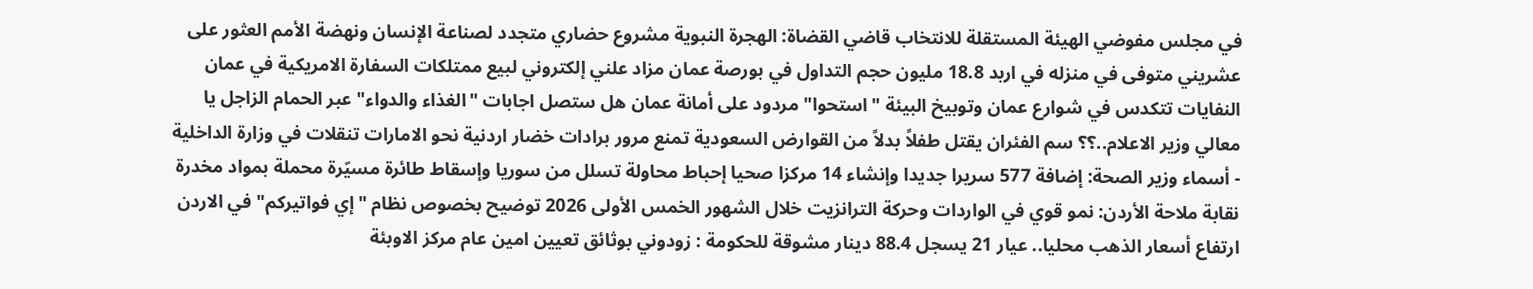في مجلس مفوضي الهيئة المستقلة للانتخاب قاضي القضاة: الهجرة النبوية مشروع حضاري متجدد لصناعة الإنسان ونهضة الأمم العثور على عشريني متوفى في منزله في اربد 18.8 مليون حجم التداول في بورصة عمان مزاد علني إلكتروني لبيع ممتلكات السفارة الامريكية في عمان النفايات تتكدس في شوارع عمان وتوبيخ البيئة "استحوا" مردود على أمانة عمان هل ستصل اجابات "الغذاء والدواء" عبر الحمام الزاجل يا معالي وزير الاعلام..؟؟ سم الفئران يقتل طفلاً بدلاً من القوارض السعودية تمنع مرور برادات خضار اردنية نحو الامارات تنقلات في وزارة الداخلية - أسماء وزير الصحة: إضافة 577 سريرا جديدا وإنشاء 14 مركزا صحيا إحباط محاولة تسلل من سوريا وإسقاط طائرة مسيّرة محملة بمواد مخدرة نقابة ملاحة الأردن: نمو قوي في الواردات وحركة الترانزيت خلال الشهور الخمس الأولى 2026 توضيح بخصوص نظام "إي فواتيركم" في الاردن ارتفاع أسعار الذهب محليا.. عيار 21 يسجل 88.4 دينار مشوقة للحكومة : زودوني بوثائق تعيين امين عام مركز الاوبئة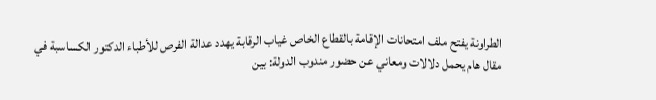الطراونة يفتح ملف امتحانات الإقامة بالقطاع الخاص غياب الرقابة يهدد عدالة الفرص للأطباء الدكتور الكساسبة في مقال هام يحمل دلالات ومعاني عن حضور مندوب الدولة: بين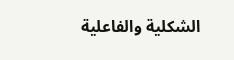الشكلية والفاعلية